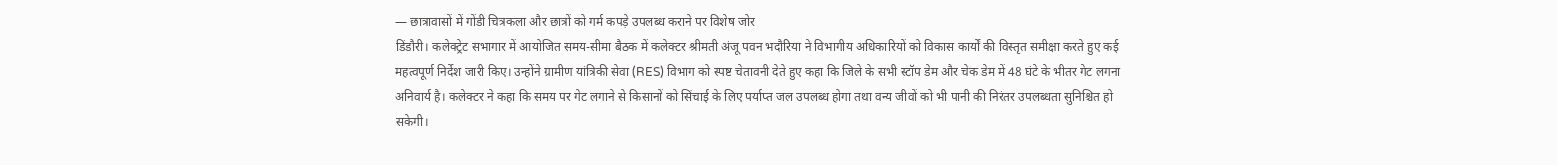— छात्रावासों में गोंडी चित्रकला और छात्रों को गर्म कपड़े उपलब्ध कराने पर विशेष जोर
डिंडौरी। कलेक्ट्रेट सभागार में आयोजित समय-सीमा बैठक में कलेक्टर श्रीमती अंजू पवन भदौरिया ने विभागीय अधिकारियों को विकास कार्यों की विस्तृत समीक्षा करते हुए कई महत्वपूर्ण निर्देश जारी किए। उन्होंने ग्रामीण यांत्रिकी सेवा (RES) विभाग को स्पष्ट चेतावनी देते हुए कहा कि जिले के सभी स्टॉप डेम और चेक डेम में 48 घंटे के भीतर गेट लगना अनिवार्य है। कलेक्टर ने कहा कि समय पर गेट लगाने से किसानों को सिंचाई के लिए पर्याप्त जल उपलब्ध होगा तथा वन्य जीवों को भी पानी की निरंतर उपलब्धता सुनिश्चित हो सकेगी।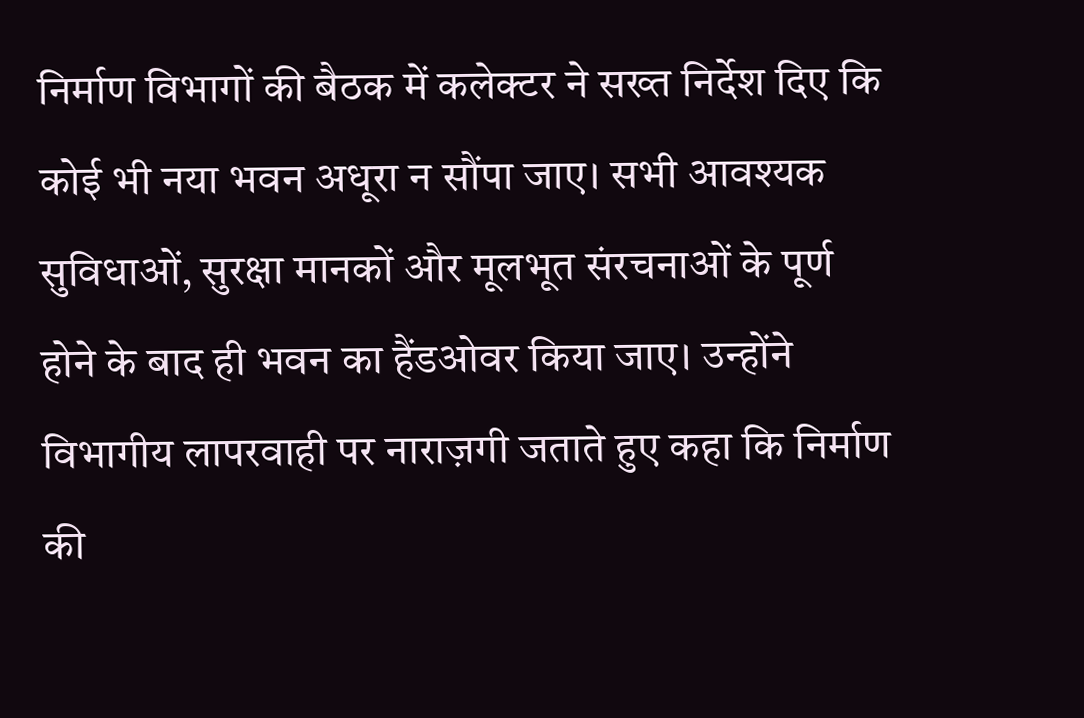निर्माण विभागों की बैठक में कलेक्टर ने सख्त निर्देश दिए कि कोई भी नया भवन अधूरा न सौंपा जाए। सभी आवश्यक सुविधाओं, सुरक्षा मानकों और मूलभूत संरचनाओं के पूर्ण होने के बाद ही भवन का हैंडओवर किया जाए। उन्होंने विभागीय लापरवाही पर नाराज़गी जताते हुए कहा कि निर्माण की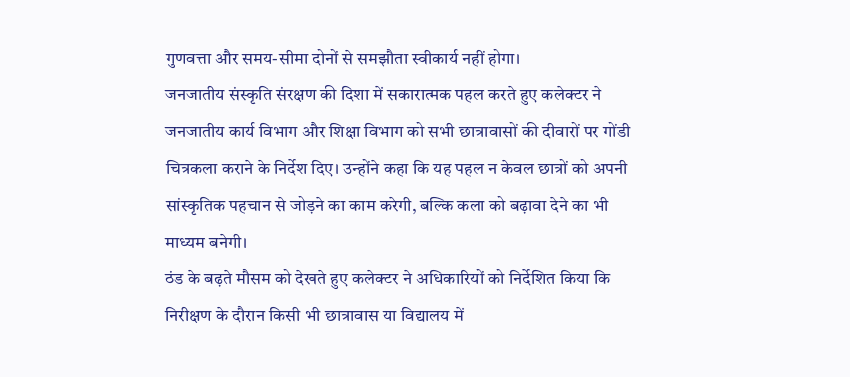गुणवत्ता और समय-सीमा दोनों से समझौता स्वीकार्य नहीं होगा।
जनजातीय संस्कृति संरक्षण की दिशा में सकारात्मक पहल करते हुए कलेक्टर ने जनजातीय कार्य विभाग और शिक्षा विभाग को सभी छात्रावासों की दीवारों पर गोंडी चित्रकला कराने के निर्देश दिए। उन्होंने कहा कि यह पहल न केवल छात्रों को अपनी सांस्कृतिक पहचान से जोड़ने का काम करेगी, बल्कि कला को बढ़ावा देने का भी माध्यम बनेगी।
ठंड के बढ़ते मौसम को देखते हुए कलेक्टर ने अधिकारियों को निर्देशित किया कि निरीक्षण के दौरान किसी भी छात्रावास या विद्यालय में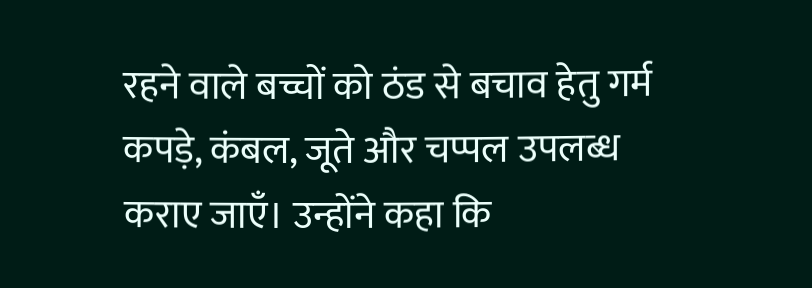रहने वाले बच्चों को ठंड से बचाव हेतु गर्म कपड़े, कंबल, जूते और चप्पल उपलब्ध कराए जाएँ। उन्होंने कहा कि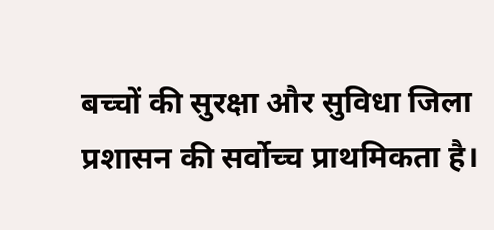बच्चों की सुरक्षा और सुविधा जिला प्रशासन की सर्वोच्च प्राथमिकता है।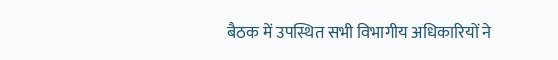बैठक में उपस्थित सभी विभागीय अधिकारियों ने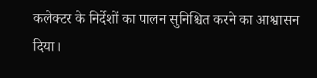कलेक्टर के निर्देशों का पालन सुनिश्चित करने का आश्वासन दिया।